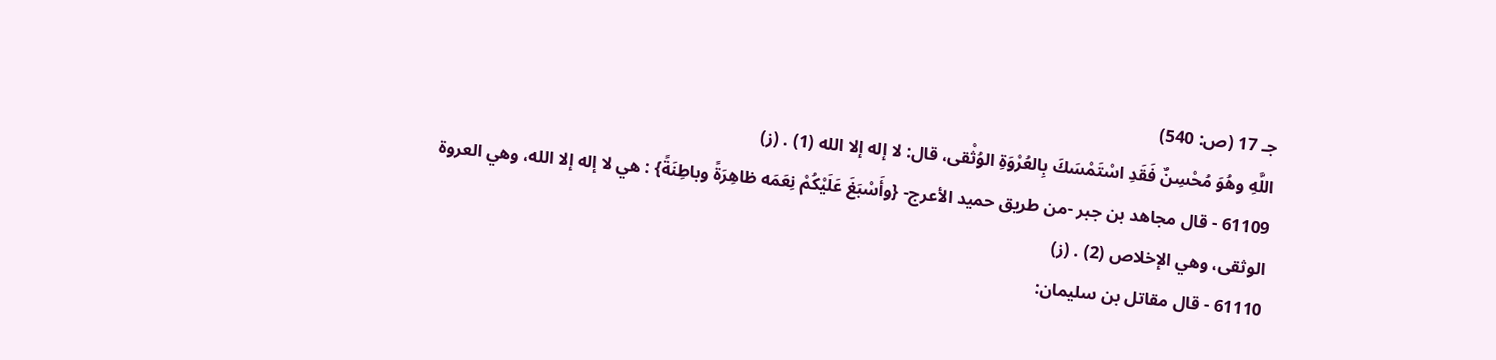جـ 17 (ص: 540)
اللَّهِ وهُوَ مُحْسِنٌ فَقَدِ اسْتَمْسَكَ بِالعُرْوَةِ الوُثْقى، قال: لا إله إلا الله (1) . (ز)
61109 - قال مجاهد بن جبر -من طريق حميد الأعرج- {وأَسْبَغَ عَلَيْكُمْ نِعَمَه ظاهِرَةً وباطِنَةً} : هي لا إله إلا الله، وهي العروة الوثقى، وهي الإخلاص (2) . (ز)
61110 - قال مقاتل بن سليمان: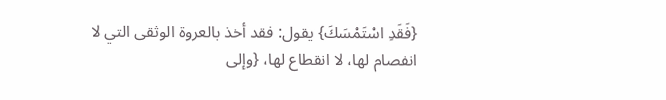{فَقَدِ اسْتَمْسَكَ} يقول: فقد أخذ بالعروة الوثقى التي لا انفصام لها، لا انقطاع لها، {وإلى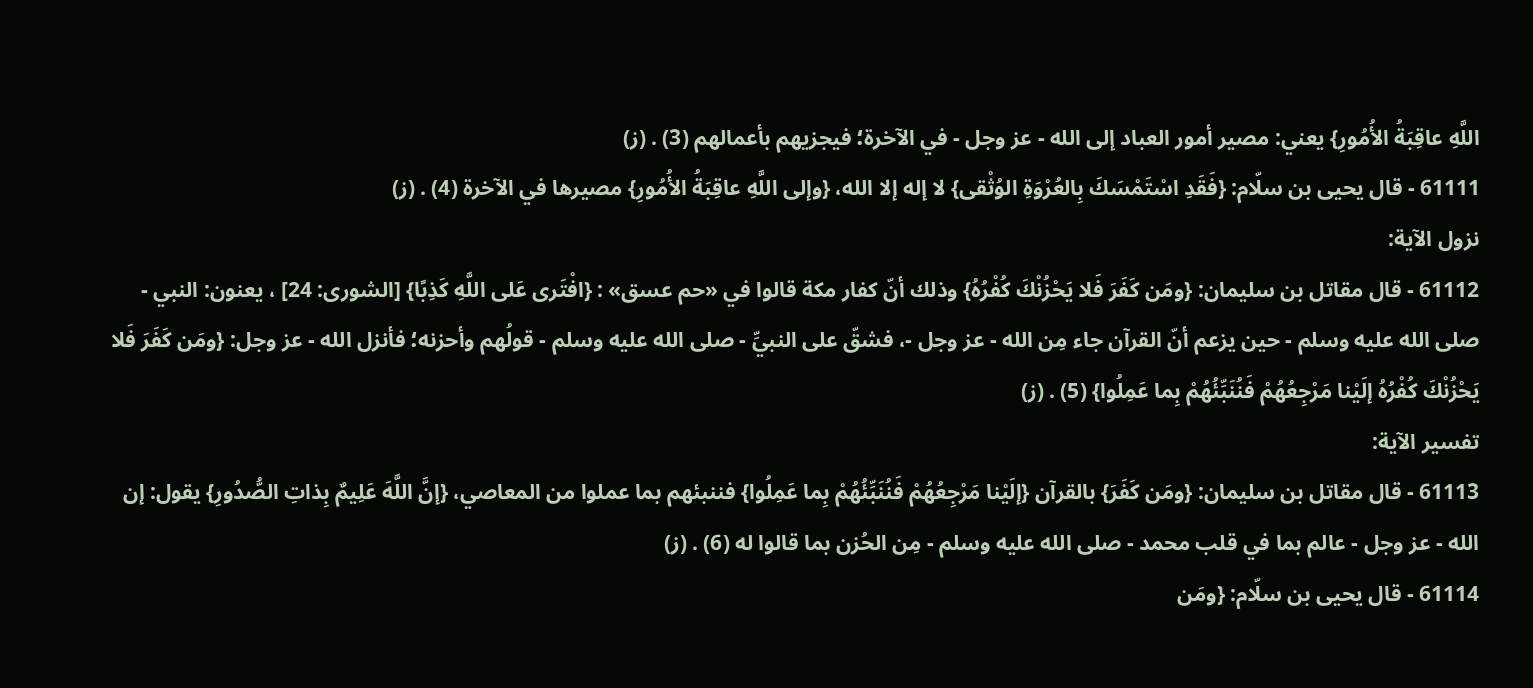اللَّهِ عاقِبَةُ الأُمُورِ} يعني: مصير أمور العباد إلى الله - عز وجل - في الآخرة؛ فيجزيهم بأعمالهم (3) . (ز)
61111 - قال يحيى بن سلّام: {فَقَدِ اسْتَمْسَكَ بِالعُرْوَةِ الوُثْقى} لا إله إلا الله، {وإلى اللَّهِ عاقِبَةُ الأُمُورِ} مصيرها في الآخرة (4) . (ز)
نزول الآية:
61112 - قال مقاتل بن سليمان: {ومَن كَفَرَ فَلا يَحْزُنْكَ كُفْرُهُ} وذلك أنّ كفار مكة قالوا في «حم عسق» : {افْتَرى عَلى اللَّهِ كَذِبًا} [الشورى: 24] ، يعنون: النبي - صلى الله عليه وسلم - حين يزعم أنّ القرآن جاء مِن الله - عز وجل -، فشقّ على النبيِّ - صلى الله عليه وسلم - قولُهم وأحزنه؛ فأنزل الله - عز وجل: {ومَن كَفَرَ فَلا يَحْزُنْكَ كُفْرُهُ إلَيْنا مَرْجِعُهُمْ فَنُنَبِّئُهُمْ بِما عَمِلُوا} (5) . (ز)
تفسير الآية:
61113 - قال مقاتل بن سليمان: {ومَن كَفَرَ} بالقرآن {إلَيْنا مَرْجِعُهُمْ فَنُنَبِّئُهُمْ بِما عَمِلُوا} فننبئهم بما عملوا من المعاصي، {إنَّ اللَّهَ عَلِيمٌ بِذاتِ الصُّدُورِ} يقول: إن الله - عز وجل - عالم بما في قلب محمد - صلى الله عليه وسلم - مِن الحُزن بما قالوا له (6) . (ز)
61114 - قال يحيى بن سلّام: {ومَن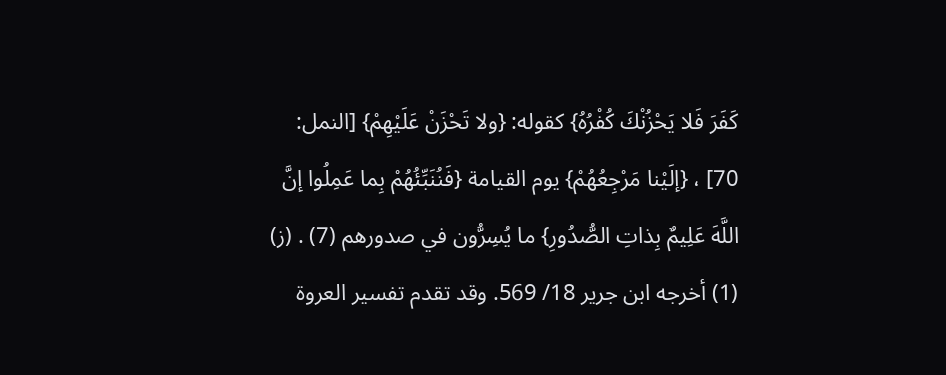كَفَرَ فَلا يَحْزُنْكَ كُفْرُهُ} كقوله: {ولا تَحْزَنْ عَلَيْهِمْ} [النمل: 70] ، {إلَيْنا مَرْجِعُهُمْ} يوم القيامة {فَنُنَبِّئُهُمْ بِما عَمِلُوا إنَّ اللَّهَ عَلِيمٌ بِذاتِ الصُّدُورِ} ما يُسِرُّون في صدورهم (7) . (ز)
(1) أخرجه ابن جرير 18/ 569. وقد تقدم تفسير العروة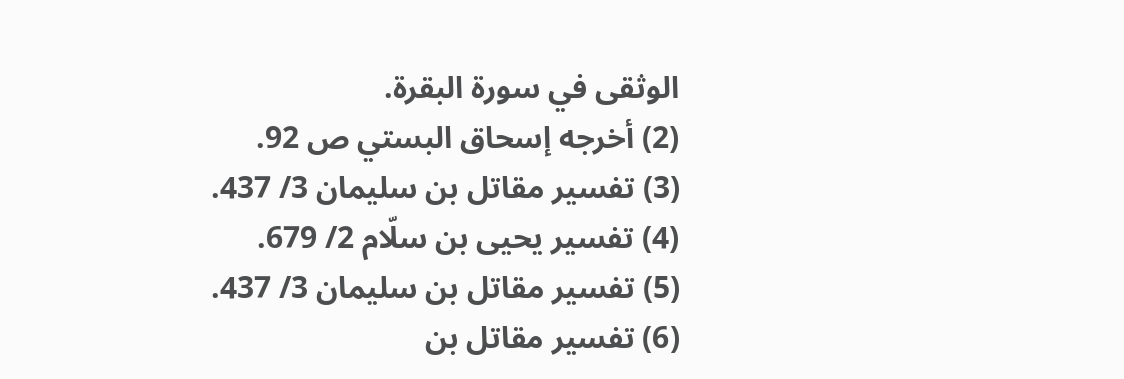الوثقى في سورة البقرة.
(2) أخرجه إسحاق البستي ص 92.
(3) تفسير مقاتل بن سليمان 3/ 437.
(4) تفسير يحيى بن سلّام 2/ 679.
(5) تفسير مقاتل بن سليمان 3/ 437.
(6) تفسير مقاتل بن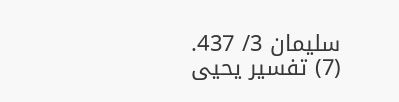سليمان 3/ 437.
(7) تفسير يحيى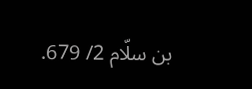بن سلّام 2/ 679.